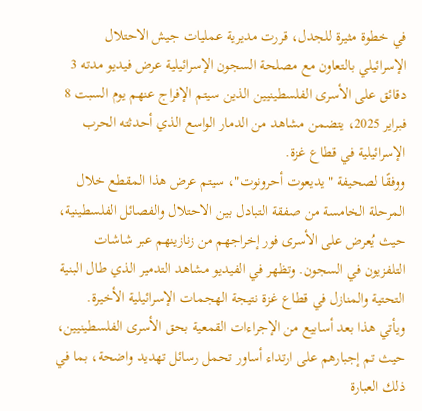في خطوة مثيرة للجدل، قررت مديرية عمليات جيش الاحتلال الإسرائيلي بالتعاون مع مصلحة السجون الإسرائيلية عرض فيديو مدته 3 دقائق على الأسرى الفلسطينيين الذين سيتم الإفراج عنهم يوم السبت 8 فبراير 2025، يتضمن مشاهد من الدمار الواسع الذي أحدثته الحرب الإسرائيلية في قطاع غزة.
ووفقًا لصحيفة "يديعوت أحرونوت"، سيتم عرض هذا المقطع خلال المرحلة الخامسة من صفقة التبادل بين الاحتلال والفصائل الفلسطينية، حيث يُعرض على الأسرى فور إخراجهم من زنازينهم عبر شاشات التلفزيون في السجون. وتظهر في الفيديو مشاهد التدمير الذي طال البنية التحتية والمنازل في قطاع غزة نتيجة الهجمات الإسرائيلية الأخيرة.
ويأتي هذا بعد أسابيع من الإجراءات القمعية بحق الأسرى الفلسطينيين، حيث تم إجبارهم على ارتداء أساور تحمل رسائل تهديد واضحة، بما في ذلك العبارة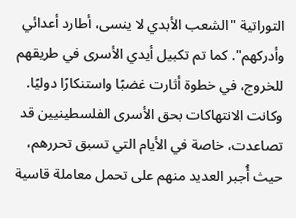التوراتية "الشعب الأبدي لا ينسى، أطارد أعدائي وأدركهم". كما تم تكبيل أيدي الأسرى في طريقهم للخروج، في خطوة أثارت غضبًا واستنكارًا دوليًا.
وكانت الانتهاكات بحق الأسرى الفلسطينيين قد تصاعدت، خاصة في الأيام التي تسبق تحررهم، حيث أُجبر العديد منهم على تحمل معاملة قاسية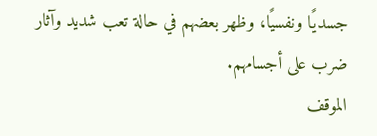جسديًا ونفسيًا، وظهر بعضهم في حالة تعب شديد وآثار ضرب على أجسامهم.
الموقف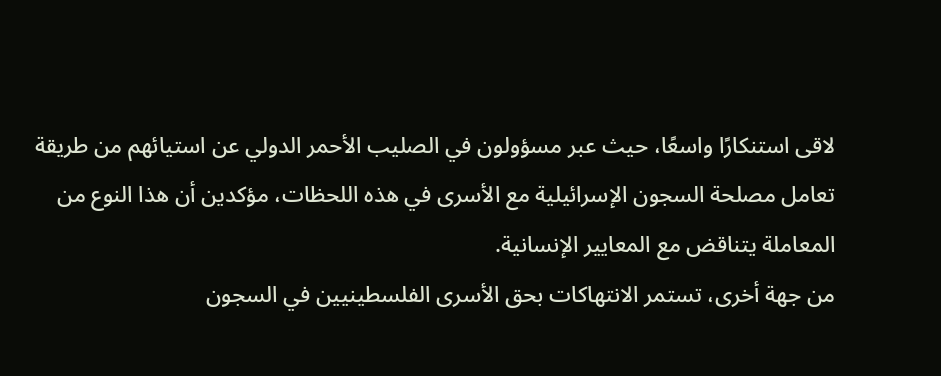لاقى استنكارًا واسعًا، حيث عبر مسؤولون في الصليب الأحمر الدولي عن استيائهم من طريقة تعامل مصلحة السجون الإسرائيلية مع الأسرى في هذه اللحظات، مؤكدين أن هذا النوع من المعاملة يتناقض مع المعايير الإنسانية.
من جهة أخرى، تستمر الانتهاكات بحق الأسرى الفلسطينيين في السجون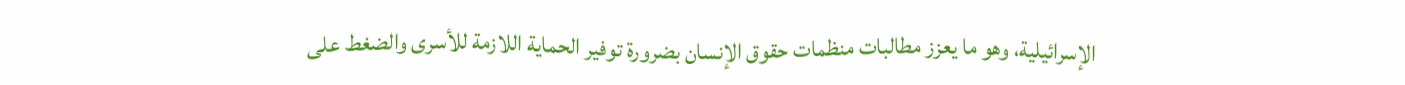الإسرائيلية، وهو ما يعزز مطالبات منظمات حقوق الإنسان بضرورة توفير الحماية اللازمة للأسرى والضغط على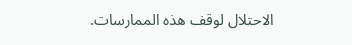الاحتلال لوقف هذه الممارسات.